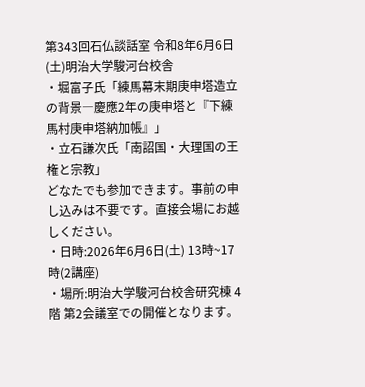第343回石仏談話室 令和8年6月6日(土)明治大学駿河台校舎
・堀富子氏「練馬幕末期庚申塔造立の背景―慶應2年の庚申塔と『下練馬村庚申塔納加帳』」
・立石謙次氏「南詔国・大理国の王権と宗教」
どなたでも参加できます。事前の申し込みは不要です。直接会場にお越しください。
・日時:2026年6月6日(土) 13時~17時(2講座)
・場所:明治大学駿河台校舎研究棟 4階 第2会議室での開催となります。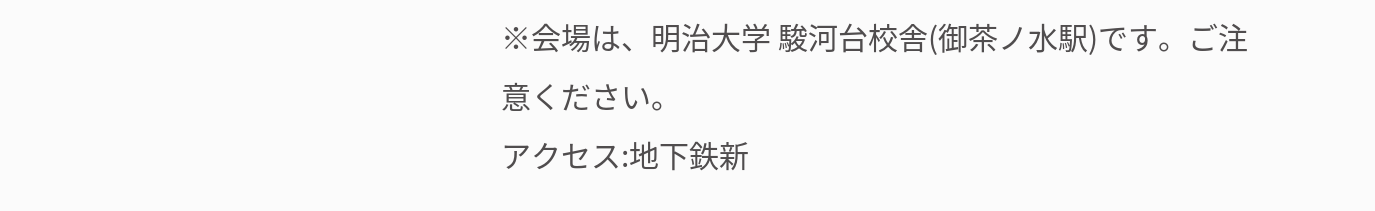※会場は、明治大学 駿河台校舎(御茶ノ水駅)です。ご注意ください。
アクセス:地下鉄新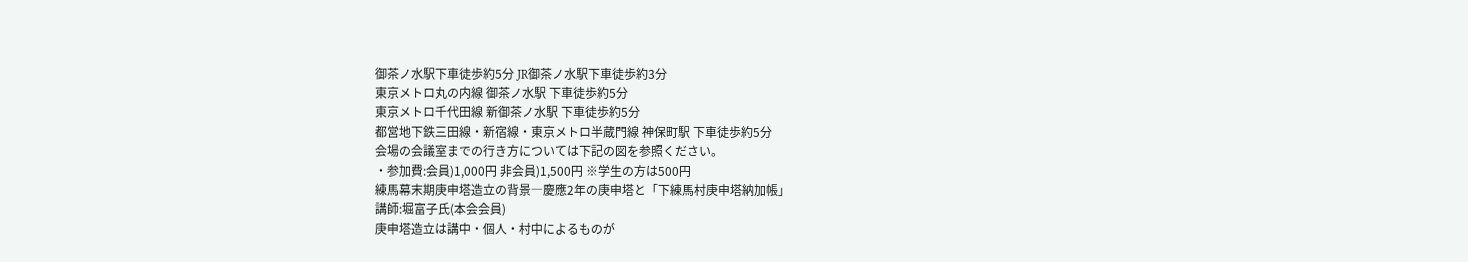御茶ノ水駅下車徒歩約5分 JR御茶ノ水駅下車徒歩約3分
東京メトロ丸の内線 御茶ノ水駅 下車徒歩約5分
東京メトロ千代田線 新御茶ノ水駅 下車徒歩約5分
都営地下鉄三田線・新宿線・東京メトロ半蔵門線 神保町駅 下車徒歩約5分
会場の会議室までの行き方については下記の図を参照ください。
・参加費:会員)1,000円 非会員)1,500円 ※学生の方は500円
練馬幕末期庚申塔造立の背景―慶應2年の庚申塔と「下練馬村庚申塔納加帳」
講師:堀富子氏(本会会員)
庚申塔造立は講中・個人・村中によるものが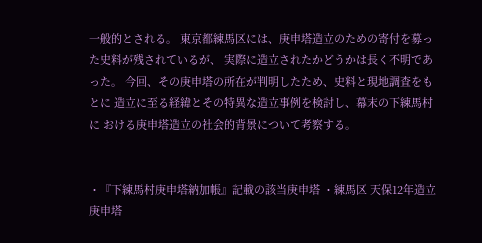一般的とされる。 東京都練馬区には、庚申塔造立のための寄付を募った史料が残されているが、 実際に造立されたかどうかは長く不明であった。 今回、その庚申塔の所在が判明したため、史料と現地調査をもとに 造立に至る経緯とその特異な造立事例を検討し、幕末の下練馬村に おける庚申塔造立の社会的背景について考察する。


・『下練馬村庚申塔納加帳』記載の該当庚申塔 ・練馬区 天保12年造立庚申塔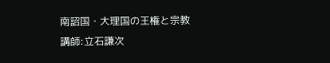南詔国・大理国の王権と宗教
講師:立石謙次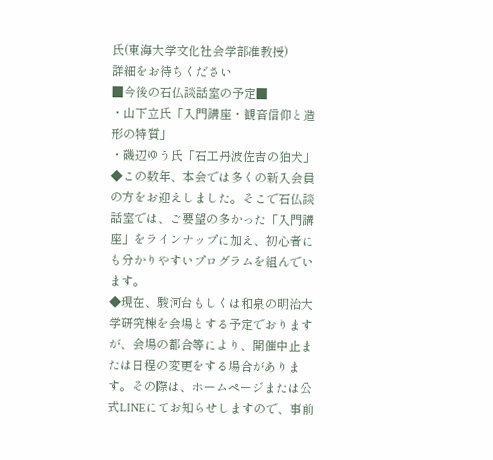氏(東海大学文化社会学部准教授)
詳細をお待ちください
■今後の石仏談話室の予定■
・山下立氏「入門講座・観音信仰と造形の特質」
・磯辺ゆう氏「石工丹波佐吉の狛犬」
◆この数年、本会では多くの新入会員の方をお迎えしました。そこで石仏談話室では、ご要望の多かった「入門講座」をラインナップに加え、初心者にも分かりやすいプログラムを組んでいます。
◆現在、駿河台もしくは和泉の明治大学研究棟を会場とする予定でおりますが、会場の都合等により、開催中止または日程の変更をする場合があります。その際は、ホームページまたは公式LINEにてお知らせしますので、事前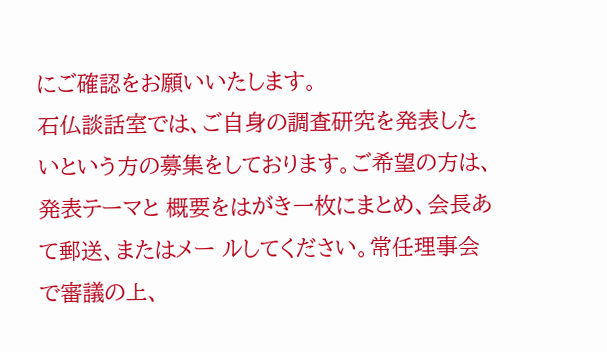にご確認をお願いいたします。
石仏談話室では、ご自身の調査研究を発表したいという方の募集をしております。ご希望の方は、発表テーマと 概要をはがき一枚にまとめ、会長あて郵送、またはメー ルしてください。常任理事会で審議の上、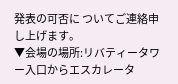発表の可否に ついてご連絡申し上げます。
▼会場の場所:リバティータワー入口からエスカレータ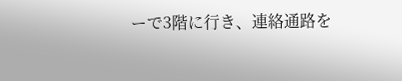ーで3階に行き、連絡通路を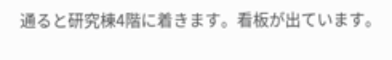通ると研究棟4階に着きます。看板が出ています。